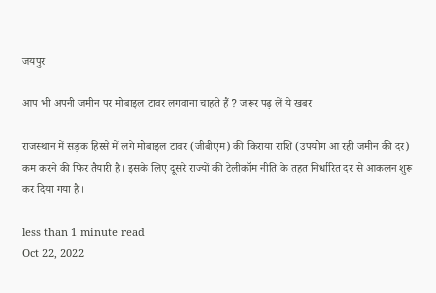जयपुर

आप भी अपनी जमीन पर मोबाइल टावर लगवाना चाहते हैं ? जरूर पढ़ लें ये खबर

राजस्थान में सड़क हिस्से में लगे मोबाइल टावर (जीबीएम) की किराया राशि (उपयोग आ रही जमीन की दर) कम करने की फिर तैयारी है। इसके लिए दूसरे राज्यों की टेलीकॉम नीति के तहत निर्धारित दर से आकलन शुरू कर दिया गया है।

less than 1 minute read
Oct 22, 2022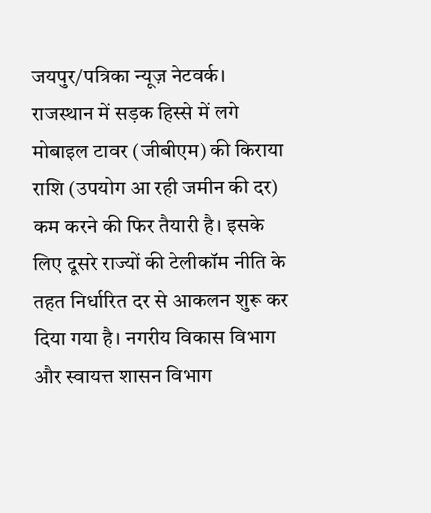जयपुर/पत्रिका न्यूज़ नेटवर्क। राजस्थान में सड़क हिस्से में लगे मोबाइल टावर (जीबीएम) की किराया राशि (उपयोग आ रही जमीन की दर) कम करने की फिर तैयारी है। इसके लिए दूसरे राज्यों की टेलीकॉम नीति के तहत निर्धारित दर से आकलन शुरू कर दिया गया है। नगरीय विकास विभाग और स्वायत्त शासन विभाग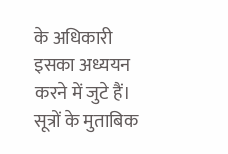के अधिकारी इसका अध्ययन करने में जुटे हैं। सूत्रों के मुताबिक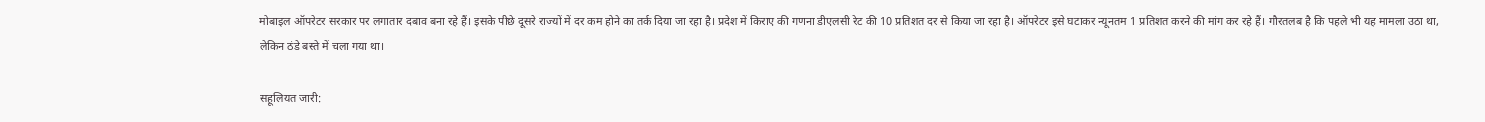मोबाइल ऑपरेटर सरकार पर लगातार दबाव बना रहे हैं। इसके पीछे दूसरे राज्यों में दर कम होने का तर्क दिया जा रहा है। प्रदेश में किराए की गणना डीएलसी रेट की 10 प्रतिशत दर से किया जा रहा है। ऑपरेटर इसे घटाकर न्यूनतम 1 प्रतिशत करने की मांग कर रहे हैं। गौरतलब है कि पहले भी यह मामला उठा था, लेकिन ठंडे बस्ते में चला गया था।

सहूलियत जारी: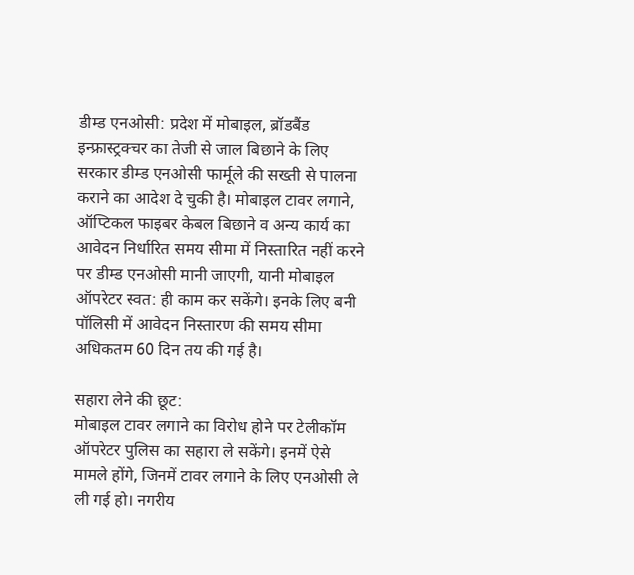डीम्ड एनओसी: प्रदेश में मोबाइल, ब्रॉडबैंड इन्फ्रास्ट्रक्चर का तेजी से जाल बिछाने के लिए सरकार डीम्ड एनओसी फार्मूले की सख्ती से पालना कराने का आदेश दे चुकी है। मोबाइल टावर लगाने, ऑप्टिकल फाइबर केबल बिछाने व अन्य कार्य का आवेदन निर्धारित समय सीमा में निस्तारित नहीं करने पर डीम्ड एनओसी मानी जाएगी, यानी मोबाइल ऑपरेटर स्वत: ही काम कर सकेंगे। इनके लिए बनी पॉलिसी में आवेदन निस्तारण की समय सीमा अधिकतम 60 दिन तय की गई है।

सहारा लेने की छूट:
मोबाइल टावर लगाने का विरोध होने पर टेलीकॉम ऑपरेटर पुलिस का सहारा ले सकेंगे। इनमें ऐसे मामले होंगे, जिनमें टावर लगाने के लिए एनओसी ले ली गई हो। नगरीय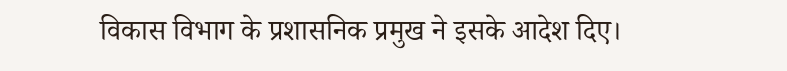विकास विभाग के प्रशासनिक प्रमुख ने इसके आदेश दिए।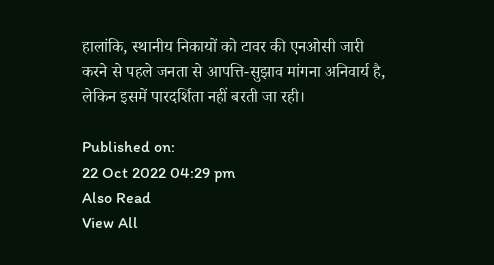हालांकि, स्थानीय निकायों को टावर की एनओसी जारी करने से पहले जनता से आपत्ति-सुझाव मांगना अनिवार्य है, लेकिन इसमें पारदर्शिता नहीं बरती जा रही।

Published on:
22 Oct 2022 04:29 pm
Also Read
View All